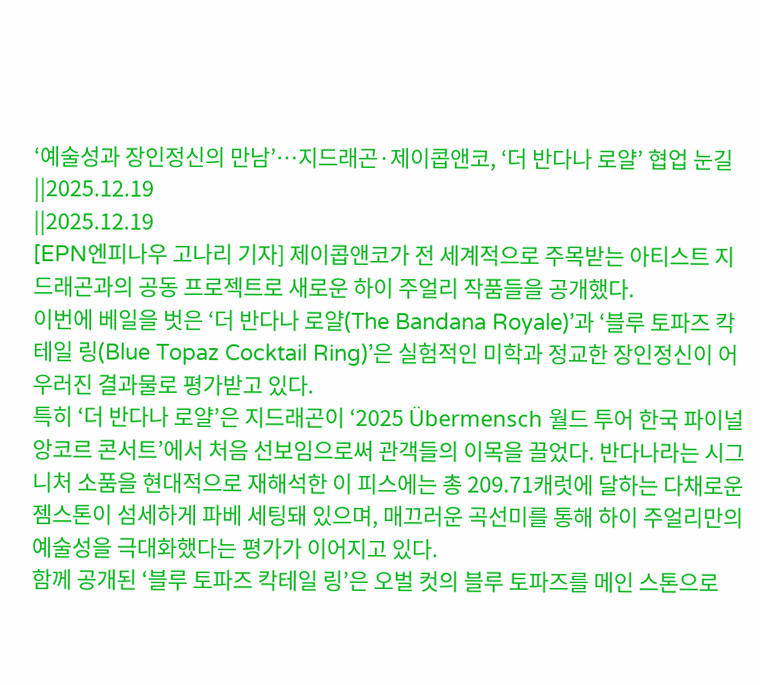‘예술성과 장인정신의 만남’…지드래곤·제이콥앤코, ‘더 반다나 로얄’ 협업 눈길
||2025.12.19
||2025.12.19
[EPN엔피나우 고나리 기자] 제이콥앤코가 전 세계적으로 주목받는 아티스트 지드래곤과의 공동 프로젝트로 새로운 하이 주얼리 작품들을 공개했다.
이번에 베일을 벗은 ‘더 반다나 로얄(The Bandana Royale)’과 ‘블루 토파즈 칵테일 링(Blue Topaz Cocktail Ring)’은 실험적인 미학과 정교한 장인정신이 어우러진 결과물로 평가받고 있다.
특히 ‘더 반다나 로얄’은 지드래곤이 ‘2025 Übermensch 월드 투어 한국 파이널 앙코르 콘서트’에서 처음 선보임으로써 관객들의 이목을 끌었다. 반다나라는 시그니처 소품을 현대적으로 재해석한 이 피스에는 총 209.71캐럿에 달하는 다채로운 젬스톤이 섬세하게 파베 세팅돼 있으며, 매끄러운 곡선미를 통해 하이 주얼리만의 예술성을 극대화했다는 평가가 이어지고 있다.
함께 공개된 ‘블루 토파즈 칵테일 링’은 오벌 컷의 블루 토파즈를 메인 스톤으로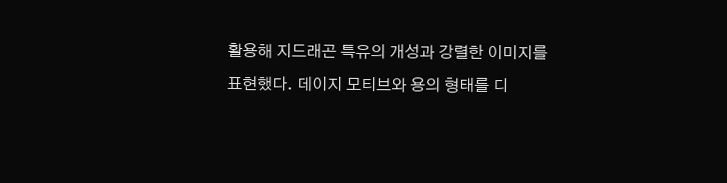활용해 지드래곤 특유의 개성과 강렬한 이미지를 표현했다. 데이지 모티브와 용의 형태를 디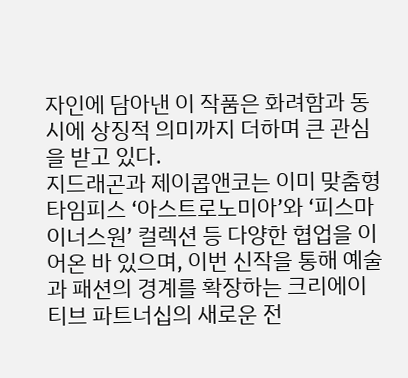자인에 담아낸 이 작품은 화려함과 동시에 상징적 의미까지 더하며 큰 관심을 받고 있다.
지드래곤과 제이콥앤코는 이미 맞춤형 타임피스 ‘아스트로노미아’와 ‘피스마이너스원’ 컬렉션 등 다양한 협업을 이어온 바 있으며, 이번 신작을 통해 예술과 패션의 경계를 확장하는 크리에이티브 파트너십의 새로운 전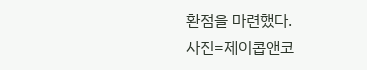환점을 마련했다.
사진=제이콥앤코